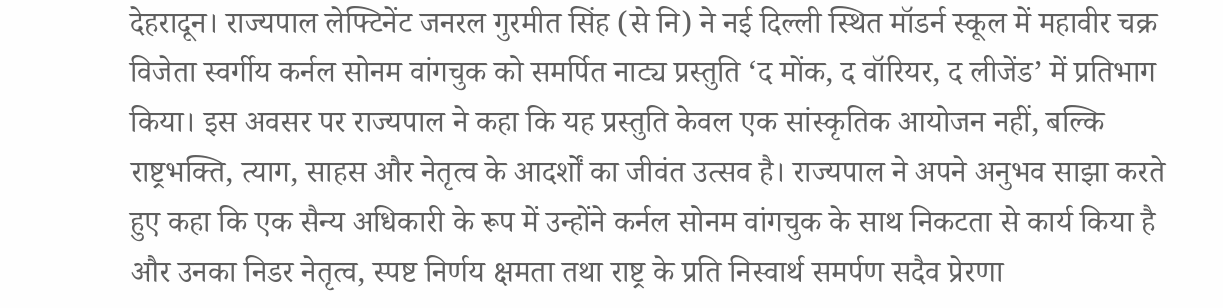देहरादून। राज्यपाल लेफ्टिनेंट जनरल गुरमीत सिंह (से नि) ने नई दिल्ली स्थित मॉडर्न स्कूल में महावीर चक्र विजेता स्वर्गीय कर्नल सोनम वांगचुक को समर्पित नाट्य प्रस्तुति ‘द मोंक, द वॉरियर, द लीजेंड’ में प्रतिभाग किया। इस अवसर पर राज्यपाल ने कहा कि यह प्रस्तुति केवल एक सांस्कृतिक आयोजन नहीं, बल्कि राष्ट्रभक्ति, त्याग, साहस और नेतृत्व के आदर्शों का जीवंत उत्सव है। राज्यपाल ने अपने अनुभव साझा करते हुए कहा कि एक सैन्य अधिकारी के रूप में उन्होंने कर्नल सोनम वांगचुक के साथ निकटता से कार्य किया है और उनका निडर नेतृत्व, स्पष्ट निर्णय क्षमता तथा राष्ट्र के प्रति निस्वार्थ समर्पण सदैव प्रेरणा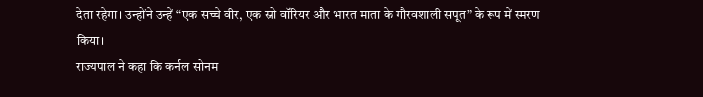देता रहेगा। उन्होंने उन्हें “एक सच्चे वीर, एक स्नो वॉरियर और भारत माता के गौरवशाली सपूत” के रूप में स्मरण किया।
राज्यपाल ने कहा कि कर्नल सोनम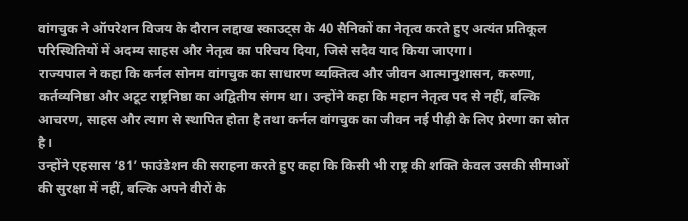वांगचुक ने ऑपरेशन विजय के दौरान लद्दाख स्काउट्स के 40 सैनिकों का नेतृत्व करते हुए अत्यंत प्रतिकूल परिस्थितियों में अदम्य साहस और नेतृत्व का परिचय दिया, जिसे सदैव याद किया जाएगा।
राज्यपाल ने कहा कि कर्नल सोनम वांगचुक का साधारण व्यक्तित्व और जीवन आत्मानुशासन, करुणा, कर्तव्यनिष्ठा और अटूट राष्ट्रनिष्ठा का अद्वितीय संगम था। उन्होंने कहा कि महान नेतृत्व पद से नहीं, बल्कि आचरण, साहस और त्याग से स्थापित होता है तथा कर्नल वांगचुक का जीवन नई पीढ़ी के लिए प्रेरणा का स्रोत है।
उन्होंने एहसास ‘81’ फाउंडेशन की सराहना करते हुए कहा कि किसी भी राष्ट्र की शक्ति केवल उसकी सीमाओं की सुरक्षा में नहीं, बल्कि अपने वीरों के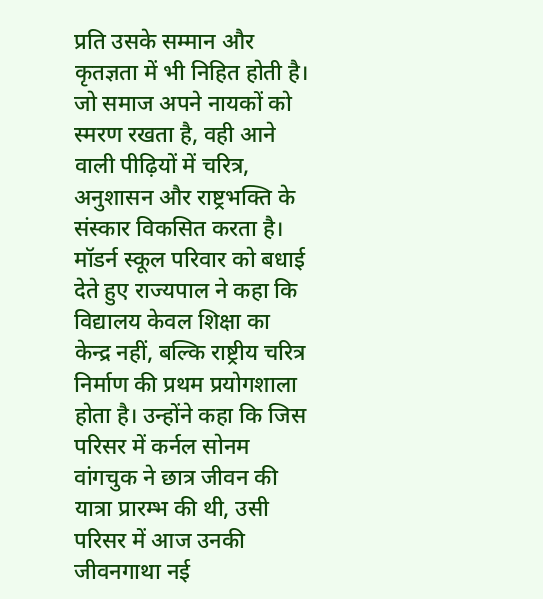प्रति उसके सम्मान और कृतज्ञता में भी निहित होती है। जो समाज अपने नायकों को स्मरण रखता है, वही आने वाली पीढ़ियों में चरित्र, अनुशासन और राष्ट्रभक्ति के संस्कार विकसित करता है। मॉडर्न स्कूल परिवार को बधाई देते हुए राज्यपाल ने कहा कि विद्यालय केवल शिक्षा का केन्द्र नहीं, बल्कि राष्ट्रीय चरित्र निर्माण की प्रथम प्रयोगशाला होता है। उन्होंने कहा कि जिस परिसर में कर्नल सोनम वांगचुक ने छात्र जीवन की यात्रा प्रारम्भ की थी, उसी परिसर में आज उनकी जीवनगाथा नई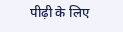पीढ़ी के लिए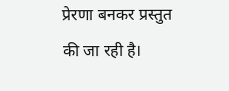प्रेरणा बनकर प्रस्तुत की जा रही है।